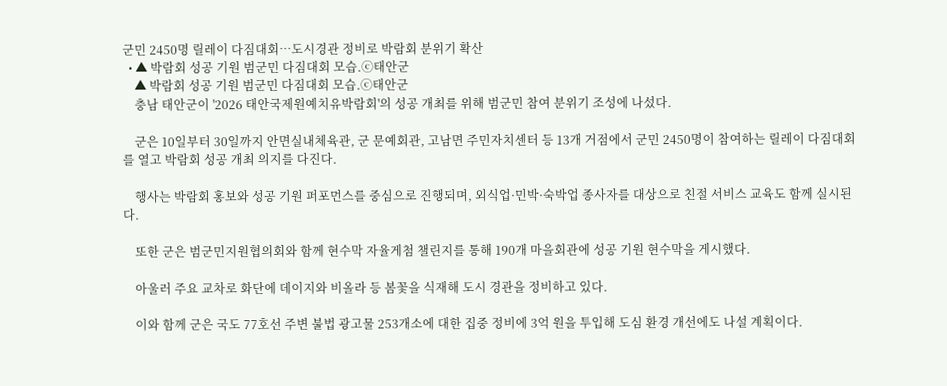군민 2450명 릴레이 다짐대회…도시경관 정비로 박람회 분위기 확산
  • ▲ 박람회 성공 기원 범군민 다짐대회 모습.ⓒ태안군
    ▲ 박람회 성공 기원 범군민 다짐대회 모습.ⓒ태안군
    충남 태안군이 '2026 태안국제원예치유박람회'의 성공 개최를 위해 범군민 참여 분위기 조성에 나섰다.

    군은 10일부터 30일까지 안면실내체육관, 군 문예회관, 고남면 주민자치센터 등 13개 거점에서 군민 2450명이 참여하는 릴레이 다짐대회를 열고 박람회 성공 개최 의지를 다진다.

    행사는 박람회 홍보와 성공 기원 퍼포먼스를 중심으로 진행되며, 외식업·민박·숙박업 종사자를 대상으로 친절 서비스 교육도 함께 실시된다.

    또한 군은 범군민지원협의회와 함께 현수막 자율게첨 챌린지를 통해 190개 마을회관에 성공 기원 현수막을 게시했다.

    아울러 주요 교차로 화단에 데이지와 비올라 등 봄꽃을 식재해 도시 경관을 정비하고 있다.

    이와 함께 군은 국도 77호선 주변 불법 광고물 253개소에 대한 집중 정비에 3억 원을 투입해 도심 환경 개선에도 나설 계획이다.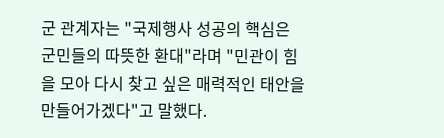군 관계자는 "국제행사 성공의 핵심은 군민들의 따뜻한 환대"라며 "민관이 힘을 모아 다시 찾고 싶은 매력적인 태안을 만들어가겠다"고 말했다.